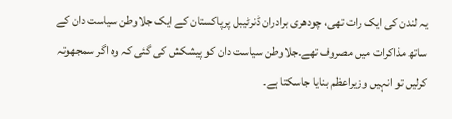یہ لندن کی ایک رات تھی، چودھری برادران ڈنرٹیبل پرپاکستان کے ایک جلاوطن سیاست دان کے ساتھ مذاکرات میں مصروف تھے۔جلاوطن سیاست دان کو پیشکش کی گئی کہ وہ اگر سمجھوتہ کرلیں تو انہیں وزیراعظم بنایا جاسکتا ہے۔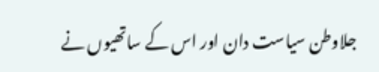جلاوطن سیاست دان اور اس کے ساتھیوں نے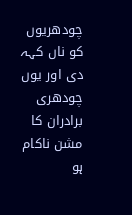چودھریوں کو ناں کہہ دی اور یوں چودھری برادران کا مشن ناکام ہو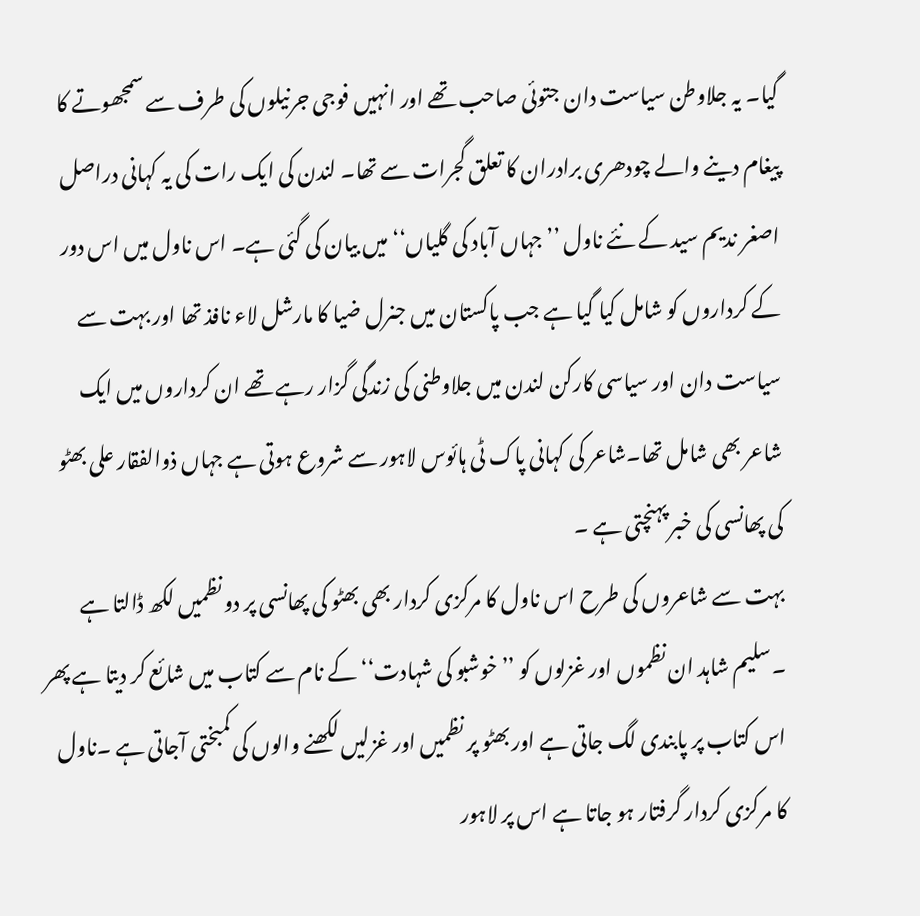گیا۔ یہ جلاوطن سیاست دان جتوئی صاحب تھے اور انہیں فوجی جرنیلوں کی طرف سے سمجھوتے کا پیغام دینے والے چودھری برادران کا تعلق گجرات سے تھا۔ لندن کی ایک رات کی یہ کہانی دراصل اصغر ندیم سید کے نئے ناول ’’جہاں آباد کی گلیاں‘‘ میں بیان کی گئی ہے۔ اس ناول میں اس دور کے کرداروں کو شامل کیا گیا ہے جب پاکستان میں جنرل ضیا کا مارشل لاء نافذ تھا اور بہت سے سیاست دان اور سیاسی کارکن لندن میں جلاوطنی کی زندگی گزار رہے تھے ان کرداروں میں ایک شاعر بھی شامل تھا۔شاعر کی کہانی پاک ٹی ہائوس لاہور سے شروع ہوتی ہے جہاں ذوالفقار علی بھٹو کی پھانسی کی خبر پہنچتی ہے ۔
بہت سے شاعروں کی طرح اس ناول کا مرکزی کردار بھی بھٹو کی پھانسی پر دو نظمیں لکھ ڈالتا ہے ۔سلیم شاہد ان نظموں اور غزلوں کو ’’خوشبو کی شہادت‘‘ کے نام سے کتاب میں شائع کر دیتا ہے پھر اس کتاب پر پابندی لگ جاتی ہے اور بھٹو پر نظمیں اور غزلیں لکھنے والوں کی کمبختی آجاتی ہے ۔ناول کا مرکزی کردار گرفتار ہو جاتا ہے اس پر لاہور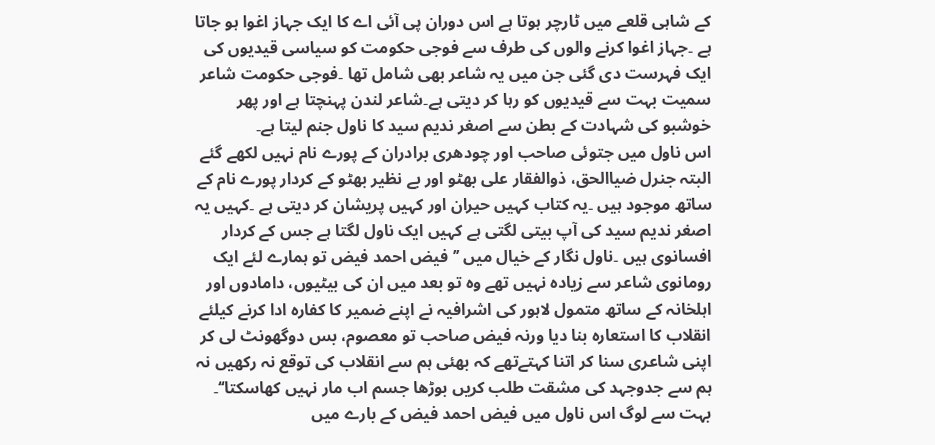کے شاہی قلعے میں ٹارچر ہوتا ہے اس دوران پی آئی اے کا ایک جہاز اغوا ہو جاتا ہے ۔جہاز اغوا کرنے والوں کی طرف سے فوجی حکومت کو سیاسی قیدیوں کی ایک فہرست دی گئی جن میں یہ شاعر بھی شامل تھا ۔فوجی حکومت شاعر سمیت بہت سے قیدیوں کو رہا کر دیتی ہے۔شاعر لندن پہنچتا ہے اور پھر خوشبو کی شہادت کے بطن سے اصغر ندیم سید کا ناول جنم لیتا ہے۔
اس ناول میں جتوئی صاحب اور چودھری برادران کے پورے نام نہیں لکھے گئے البتہ جنرل ضیاالحق، ذوالفقار علی بھٹو اور بے نظیر بھٹو کے کردار پورے نام کے ساتھ موجود ہیں ۔یہ کتاب کہیں حیران اور کہیں پریشان کر دیتی ہے ۔کہیں یہ اصغر ندیم سید کی آپ بیتی لگتی ہے کہیں ایک ناول لگتا ہے جس کے کردار افسانوی ہیں ۔ناول نگار کے خیال میں ’’فیض احمد فیض تو ہمارے لئے ایک رومانوی شاعر سے زیادہ نہیں تھے وہ تو بعد میں ان کی بیٹیوں، دامادوں اور اہلخانہ کے ساتھ متمول لاہور کی اشرافیہ نے اپنے ضمیر کا کفارہ ادا کرنے کیلئے انقلاب کا استعارہ بنا دیا ورنہ فیض صاحب تو معصوم، بس دوگھونٹ لی کر اپنی شاعری سنا کر اتنا کہتےتھے کہ بھئی ہم سے انقلاب کی توقع نہ رکھیں نہ ہم سے جدوجہد کی مشقت طلب کریں بوڑھا جسم اب مار نہیں کھاسکتا‘‘۔
بہت سے لوگ اس ناول میں فیض احمد فیض کے بارے میں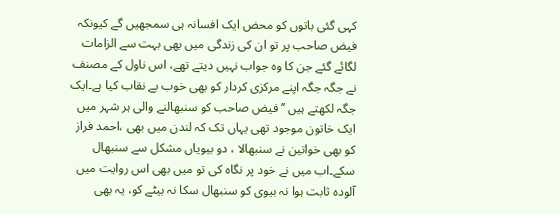کہی گئی باتوں کو محض ایک افسانہ ہی سمجھیں گے کیونکہ فیض صاحب پر تو ان کی زندگی میں بھی بہت سے الزامات لگائے گئے جن کا وہ جواب نہیں دیتے تھے، اس ناول کے مصنف نے جگہ جگہ اپنے مرکزی کردار کو بھی خوب بے نقاب کیا ہے۔ایک جگہ لکھتے ہیں ’’فیض صاحب کو سنبھالنے والی ہر شہر میں ایک خاتون موجود تھی یہاں تک کہ لندن میں بھی ،احمد فراز کو بھی خواتین نے سنبھالا ، دو بیویاں مشکل سے سنبھال سکے۔اب میں نے خود پر نگاہ کی تو میں بھی اس روایت میں آلودہ ثابت ہوا نہ بیوی کو سنبھال سکا نہ بیٹے کو، یہ بھی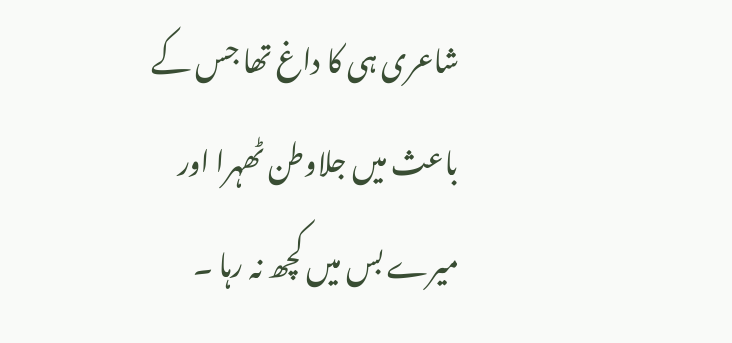شاعری ہی کا داغ تھا جس کے باعث میں جلاوطن ٹھہرا اور میرے بس میں کچھ نہ رہا ۔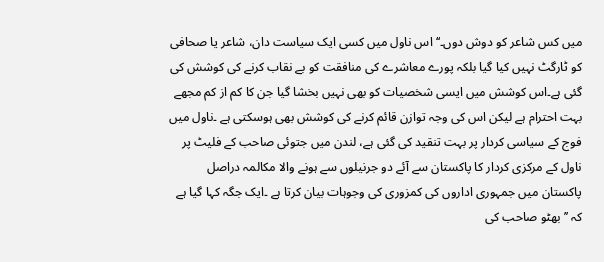میں کس شاعر کو دوش دوں۔‘‘ اس ناول میں کسی ایک سیاست دان، شاعر یا صحافی کو ٹارگٹ نہیں کیا گیا بلکہ پورے معاشرے کی منافقت کو بے نقاب کرنے کی کوشش کی گئی ہے۔اس کوشش میں ایسی شخصیات کو بھی نہیں بخشا گیا جن کا کم از کم مجھے بہت احترام ہے لیکن اس کی وجہ توازن قائم کرنے کی کوشش بھی ہوسکتی ہے ۔ناول میں فوج کے سیاسی کردار پر بہت تنقید کی گئی ہے، لندن میں جتوئی صاحب کے فلیٹ پر ناول کے مرکزی کردار کا پاکستان سے آئے دو جرنیلوں سے ہونے والا مکالمہ دراصل پاکستان میں جمہوری اداروں کی کمزوری کی وجوہات بیان کرتا ہے ۔ایک جگہ کہا گیا ہے کہ ’’بھٹو صاحب کی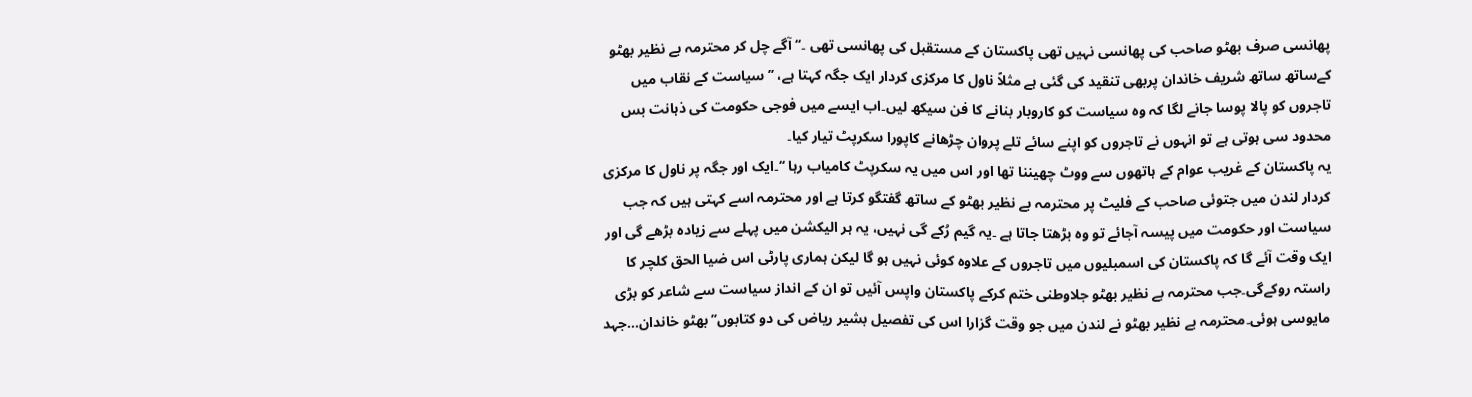پھانسی صرف بھٹو صاحب کی پھانسی نہیں تھی پاکستان کے مستقبل کی پھانسی تھی ۔‘‘آگے چل کر محترمہ بے نظیر بھٹو کےساتھ ساتھ شریف خاندان پربھی تنقید کی گئی ہے مثلاً ناول کا مرکزی کردار ایک جگہ کہتا ہے، ’’سیاست کے نقاب میں تاجروں کو پالا پوسا جانے لگا کہ وہ سیاست کو کاروبار بنانے کا فن سیکھ لیں۔اب ایسے میں فوجی حکومت کی ذہانت بس محدود سی ہوتی ہے تو انہوں نے تاجروں کو اپنے سائے تلے پروان چڑھانے کاپورا سکرپٹ تیار کیا۔
یہ پاکستان کے غریب عوام کے ہاتھوں سے ووٹ چھیننا تھا اور اس میں یہ سکرپٹ کامیاب رہا ‘‘۔ایک اور جگہ پر ناول کا مرکزی کردار لندن میں جتوئی صاحب کے فلیٹ پر محترمہ بے نظیر بھٹو کے ساتھ گفتگو کرتا ہے اور محترمہ اسے کہتی ہیں کہ جب سیاست اور حکومت میں پیسہ آجائے تو وہ بڑھتا جاتا ہے ۔یہ گیم رُکے گی نہیں، یہ ہر الیکشن میں پہلے سے زیادہ بڑھے گی اور ایک وقت آئے گا کہ پاکستان کی اسمبلیوں میں تاجروں کے علاوہ کوئی نہیں ہو گا لیکن ہماری پارٹی اس ضیا الحق کلچر کا راستہ روکےگی۔جب محترمہ بے نظیر بھٹو جلاوطنی ختم کرکے پاکستان واپس آئیں تو ان کے انداز سیاست سے شاعر کو بڑی مایوسی ہوئی۔محترمہ بے نظیر بھٹو نے لندن میں جو وقت گزارا اس کی تفصیل بشیر ریاض کی دو کتابوں’’بھٹو خاندان…جہد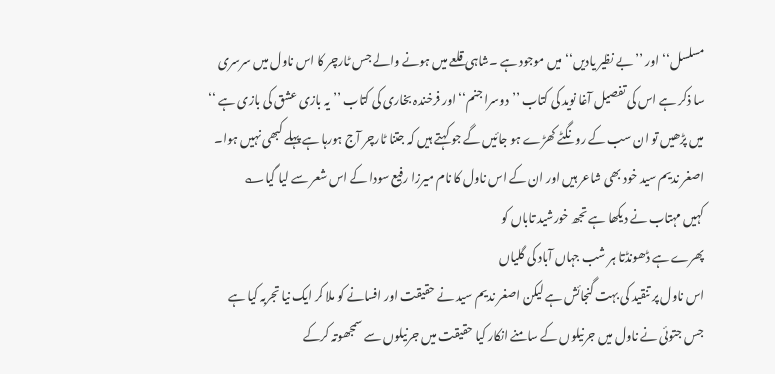مسلسل‘‘ اور ’’بے نظیر یادیں‘‘ میں موجود ہے ۔شاہی قلعے میں ہونے والے جس ٹارچر کا اس ناول میں سرسری سا ذکر ہے اس کی تفصیل آغا نوید کی کتاب ’’دوسرا جنم‘‘ اور فرخندہ بخاری کی کتاب ’’یہ بازی عشق کی بازی ہے ‘‘ میں پڑھیں تو ان سب کے رونگٹے کھڑے ہو جائیں گے جو کہتے ہیں کہ جتنا ٹارچر آج ہورہا ہے پہلے کبھی نہیں ہوا۔ اصغر ندیم سید خود بھی شاعر ہیں اور ان کے اس ناول کا نام میرزا رفیع سودا کے اس شعر سے لیا گیا؎
کہیں مہتاب نے دیکھا ہے تجھ خورشید تاباں کو
پھرے ہے ڈھونڈتا ہر شب جہاں آباد کی گلیاں
اس ناول پر تنقید کی بہت گنجائش ہے لیکن اصغر ندیم سید نے حقیقت اور افسانے کو ملا کر ایک نیا تجربہ کیا ہے جس جتوئی نے ناول میں جرنیلوں کے سامنے انکار کیا حقیقت میں جرنیلوں سے سمجھوتہ کرکے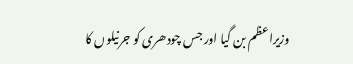وزیراعظم بن گیا اور جس چودھری کو جرنیلوں کا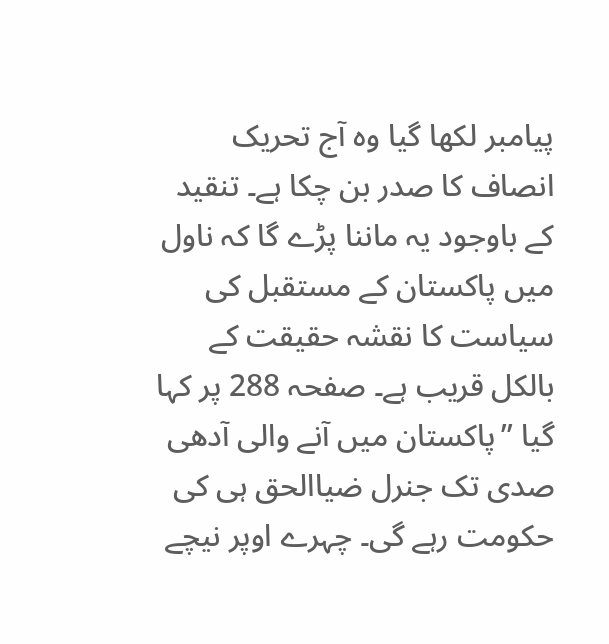پیامبر لکھا گیا وہ آج تحریک انصاف کا صدر بن چکا ہے۔ تنقید کے باوجود یہ ماننا پڑے گا کہ ناول میں پاکستان کے مستقبل کی سیاست کا نقشہ حقیقت کے بالکل قریب ہے۔ صفحہ 288 پر کہا گیا ’’پاکستان میں آنے والی آدھی صدی تک جنرل ضیاالحق ہی کی حکومت رہے گی۔ چہرے اوپر نیچے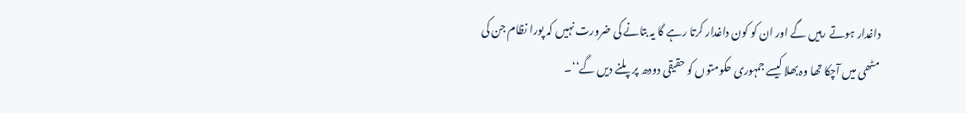داغدار ہوتے رہیں گے اور ان کو کون داغدار کرتا رہے گا یہ بتانے کی ضرورت نہیں کہ پورا نظام جن کی مٹھی میں آچکا تھا وہ بھلا کیسے جمہوری حکومتوں کو حقیقی دودھ پر پلنے دیں گے‘‘۔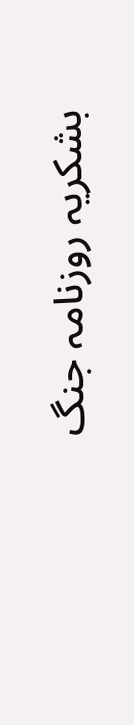بشکریہ روزنامہ جنگ